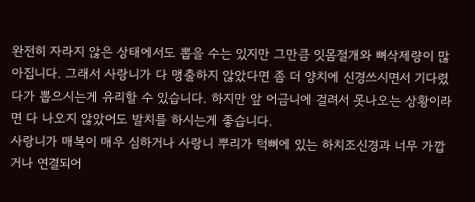완전히 자라지 않은 상태에서도 뽑을 수는 있지만 그만큼 잇몸절개와 뼈삭제량이 많아집니다. 그래서 사랑니가 다 맹출하지 않았다면 좀 더 양치에 신경쓰시면서 기다렸다가 뽑으시는게 유리할 수 있습니다. 하지만 앞 어금니에 걸려서 못나오는 상황이라면 다 나오지 않았어도 발치를 하시는게 좋습니다.
사랑니가 매복이 매우 심하거나 사랑니 뿌리가 턱뼈에 있는 하치조신경과 너무 가깝거나 연결되어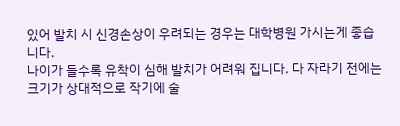있어 발치 시 신경손상이 우려되는 경우는 대학병원 가시는게 좋습니다.
나이가 들수록 유착이 심해 발치가 어려워 집니다. 다 자라기 전에는 크기가 상대적으로 작기에 술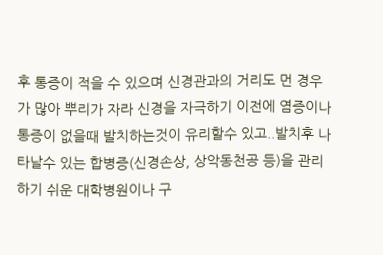후 통증이 적을 수 있으며 신경관과의 거리도 먼 경우가 많아 뿌리가 자라 신경을 자극하기 이전에 염증이나 통증이 없을때 발치하는것이 유리할수 있고..발치후 나타날수 있는 합병증(신경손상, 상악동천공 등)을 관리하기 쉬운 대학병원이나 구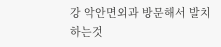강 악안면외과 방문해서 발치하는것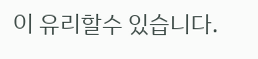이 유리할수 있습니다.